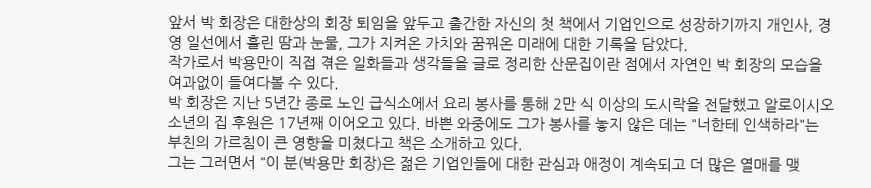앞서 박 회장은 대한상의 회장 퇴임을 앞두고 출간한 자신의 첫 책에서 기업인으로 성장하기까지 개인사, 경영 일선에서 흘린 땀과 눈물, 그가 지켜온 가치와 꿈꿔온 미래에 대한 기록을 담았다.
작가로서 박용만이 직접 겪은 일화들과 생각들을 글로 정리한 산문집이란 점에서 자연인 박 회장의 모습을 여과없이 들여다볼 수 있다.
박 회장은 지난 5년간 종로 노인 급식소에서 요리 봉사를 통해 2만 식 이상의 도시락을 전달했고 알로이시오 소년의 집 후원은 17년째 이어오고 있다. 바쁜 와중에도 그가 봉사를 놓지 않은 데는 "너한테 인색하라"는 부친의 가르침이 큰 영향을 미쳤다고 책은 소개하고 있다.
그는 그러면서 "이 분(박용만 회장)은 젊은 기업인들에 대한 관심과 애정이 계속되고 더 많은 열매를 맺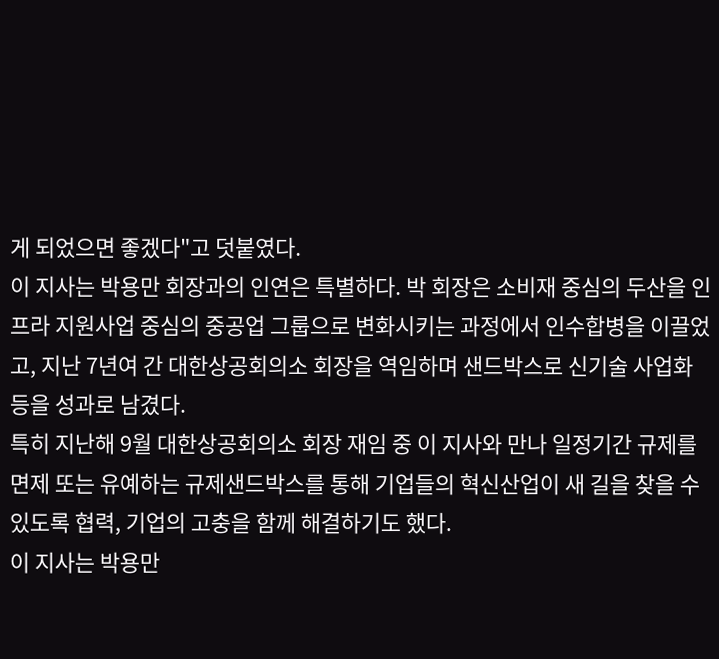게 되었으면 좋겠다"고 덧붙였다.
이 지사는 박용만 회장과의 인연은 특별하다. 박 회장은 소비재 중심의 두산을 인프라 지원사업 중심의 중공업 그룹으로 변화시키는 과정에서 인수합병을 이끌었고, 지난 7년여 간 대한상공회의소 회장을 역임하며 샌드박스로 신기술 사업화 등을 성과로 남겼다.
특히 지난해 9월 대한상공회의소 회장 재임 중 이 지사와 만나 일정기간 규제를 면제 또는 유예하는 규제샌드박스를 통해 기업들의 혁신산업이 새 길을 찾을 수 있도록 협력, 기업의 고충을 함께 해결하기도 했다.
이 지사는 박용만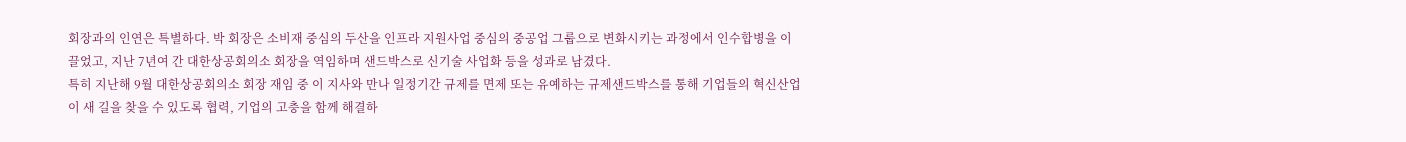회장과의 인연은 특별하다. 박 회장은 소비재 중심의 두산을 인프라 지원사업 중심의 중공업 그룹으로 변화시키는 과정에서 인수합병을 이끌었고, 지난 7년여 간 대한상공회의소 회장을 역임하며 샌드박스로 신기술 사업화 등을 성과로 남겼다.
특히 지난해 9월 대한상공회의소 회장 재임 중 이 지사와 만나 일정기간 규제를 면제 또는 유예하는 규제샌드박스를 통해 기업들의 혁신산업이 새 길을 찾을 수 있도록 협력, 기업의 고충을 함께 해결하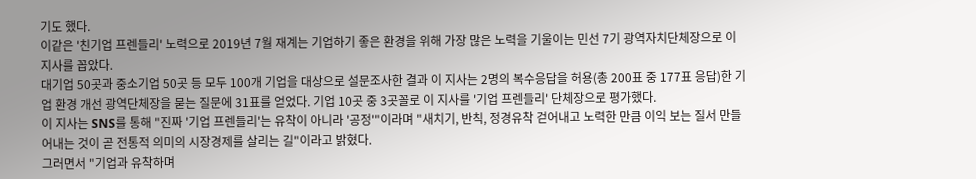기도 했다.
이같은 '친기업 프렌들리' 노력으로 2019년 7월 재계는 기업하기 좋은 환경을 위해 가장 많은 노력을 기울이는 민선 7기 광역자치단체장으로 이 지사를 꼽았다.
대기업 50곳과 중소기업 50곳 등 모두 100개 기업을 대상으로 설문조사한 결과 이 지사는 2명의 복수응답을 허용(총 200표 중 177표 응답)한 기업 환경 개선 광역단체장을 묻는 질문에 31표를 얻었다. 기업 10곳 중 3곳꼴로 이 지사를 '기업 프렌들리' 단체장으로 평가했다.
이 지사는 SNS를 통해 "진짜 '기업 프렌들리'는 유착이 아니라 '공정'"이라며 "새치기, 반칙, 정경유착 걷어내고 노력한 만큼 이익 보는 질서 만들어내는 것이 곧 전통적 의미의 시장경제를 살리는 길"이라고 밝혔다.
그러면서 "기업과 유착하며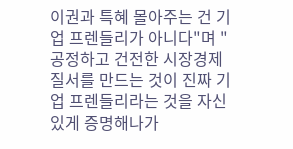이권과 특혜 몰아주는 건 기업 프렌들리가 아니다"며 "공정하고 건전한 시장경제 질서를 만드는 것이 진짜 기업 프렌들리라는 것을 자신 있게 증명해나가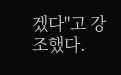겠다"고 강조했다.